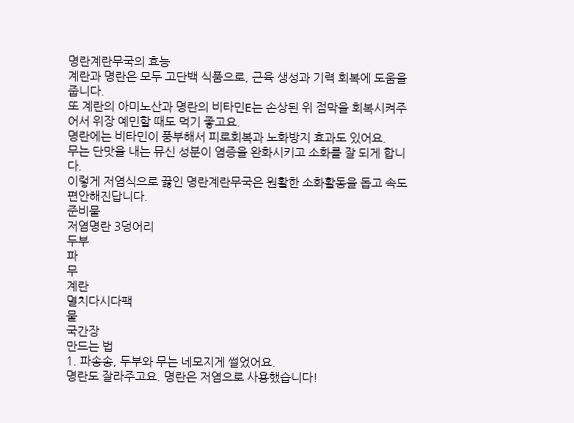명란계란무국의 효능
계란과 명란은 모두 고단백 식품으로, 근육 생성과 기력 회복에 도움을 줍니다.
또 계란의 아미노산과 명란의 비타민E는 손상된 위 점막을 회복시켜주어서 위장 예민할 때도 먹기 좋고요.
명란에는 비타민이 풍부해서 피로회복과 노화방지 효과도 있어요.
무는 단맛을 내는 뮤신 성분이 염증을 완화시키고 소화를 잘 되게 합니다.
이렇게 저염식으로 끓인 명란계란무국은 원활한 소화활동을 돕고 속도 편안해진답니다.
준비물
저염명란 3덩어리
두부
파
무
계란
멸치다시다팩
물
국간장
만드는 법
1. 파송송, 두부와 무는 네모지게 썰었어요.
명란도 잘라주고요. 명란은 저염으로 사용했습니다!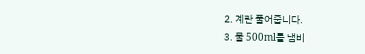2. 계란 풀어줍니다.
3. 물 500ml를 냄비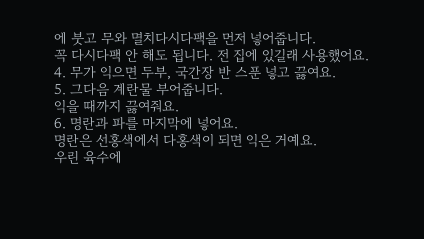에 붓고 무와 멸치다시다팩을 먼저 넣어줍니다.
꼭 다시다팩 안 해도 됩니다. 전 집에 있길래 사용했어요.
4. 무가 익으면 두부, 국간장 반 스푼 넣고 끓여요.
5. 그다음 계란물 부어줍니다.
익을 때까지 끓여줘요.
6. 명란과 파를 마지막에 넣어요.
명란은 선홍색에서 다홍색이 되면 익은 거예요.
우린 육수에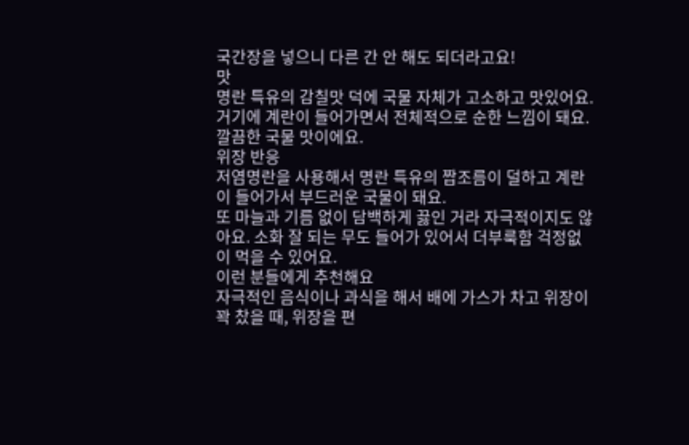국간장을 넣으니 다른 간 안 해도 되더라고요!
맛
명란 특유의 감칠맛 덕에 국물 자체가 고소하고 맛있어요. 거기에 계란이 들어가면서 전체적으로 순한 느낌이 돼요. 깔끔한 국물 맛이에요.
위장 반응
저염명란을 사용해서 명란 특유의 짭조름이 덜하고 계란이 들어가서 부드러운 국물이 돼요.
또 마늘과 기름 없이 담백하게 끓인 거라 자극적이지도 않아요. 소화 잘 되는 무도 들어가 있어서 더부룩함 걱정없이 먹을 수 있어요.
이런 분들에게 추천해요
자극적인 음식이나 과식을 해서 배에 가스가 차고 위장이 꽉 찼을 때, 위장을 편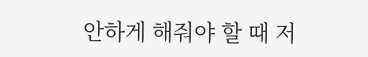안하게 해줘야 할 때 저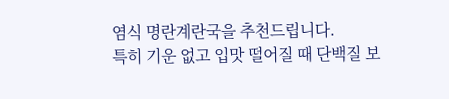염식 명란계란국을 추천드립니다.
특히 기운 없고 입맛 떨어질 때 단백질 보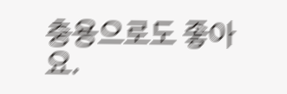충용으로도 좋아요.